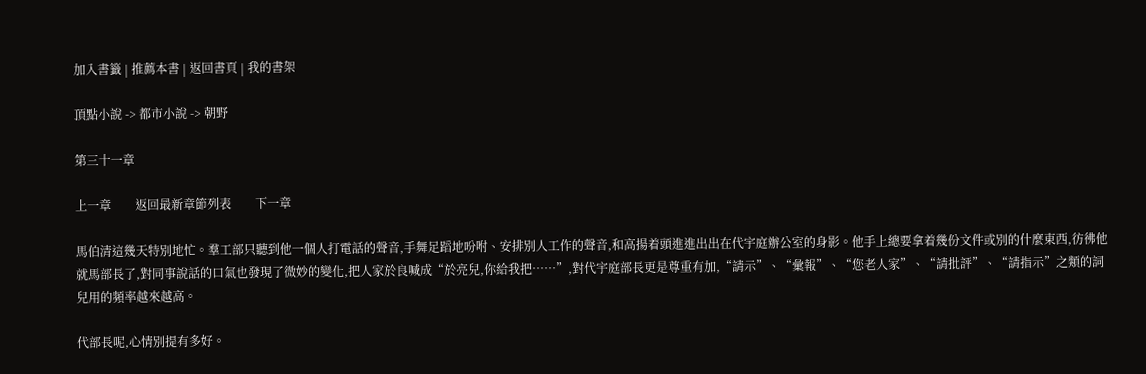加入書籤 | 推薦本書 | 返回書頁 | 我的書架

頂點小說 -> 都市小說 -> 朝野

第三十一章

上一章        返回最新章節列表        下一章

馬伯清這幾天特別地忙。羣工部只聽到他一個人打電話的聲音,手舞足蹈地吩咐、安排別人工作的聲音,和高揚着頭進進出出在代宇庭辦公室的身影。他手上總要拿着幾份文件或別的什麼東西,彷彿他就馬部長了,對同事說話的口氣也發現了微妙的變化,把人家於良喊成“於亮兒,你給我把……”,對代宇庭部長更是尊重有加,“請示”、“彙報”、“您老人家”、“請批評”、“請指示”之類的詞兒用的頻率越來越高。

代部長呢,心情別提有多好。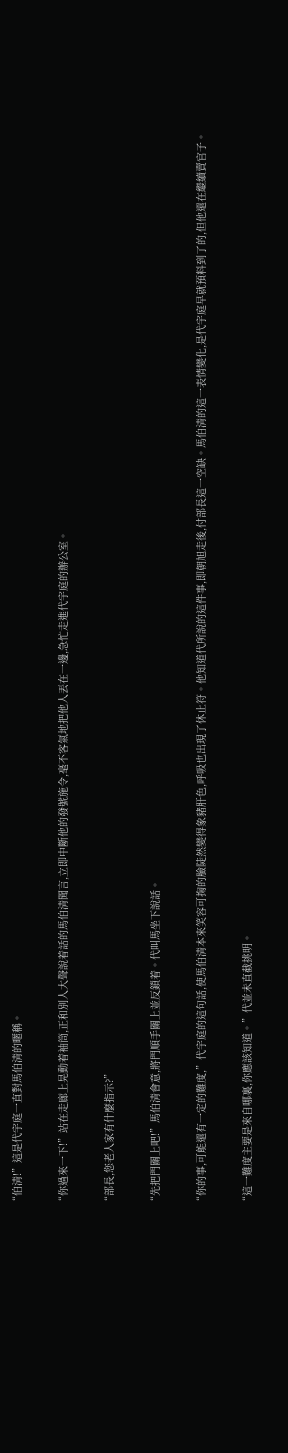“伯清!”這是代宇庭一直對馬伯清的暱稱。

“你過來一下!”站在走廊上晃動着袖筒,正和別人大聲說着話的馬伯清聞言,立即中斷他的發號施令,毫不客氣地把他人丟在一邊,急忙走進代宇庭的辦公室。

“部長,您老人家有什麼指示?”

“先把門關上吧!”馬伯清會意,將門順手關上並反鎖着。代叫馬坐下說話。

“你的事,可能還有一定的難度,”代宇庭的這句話,使馬伯清本來笑容可掬的臉陡然變得象豬肝色,呼吸也出現了休止符。他知道代所說的這件事,即朝旭走後,付部長這一空缺。馬伯清的這一表情變化,是代宇庭早就預料到了的,但他還在繼續賣官子。

“這一難度主要是來自哪裏,你應該知道。”代並未直截挑明。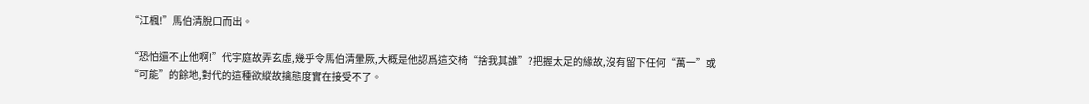“江楓!”馬伯清脫口而出。

“恐怕還不止他啊!”代宇庭故弄玄虛,幾乎令馬伯清暈厥,大概是他認爲這交椅“捨我其誰”?把握太足的緣故,沒有留下任何“萬一”或“可能”的餘地,對代的這種欲縱故擒態度實在接受不了。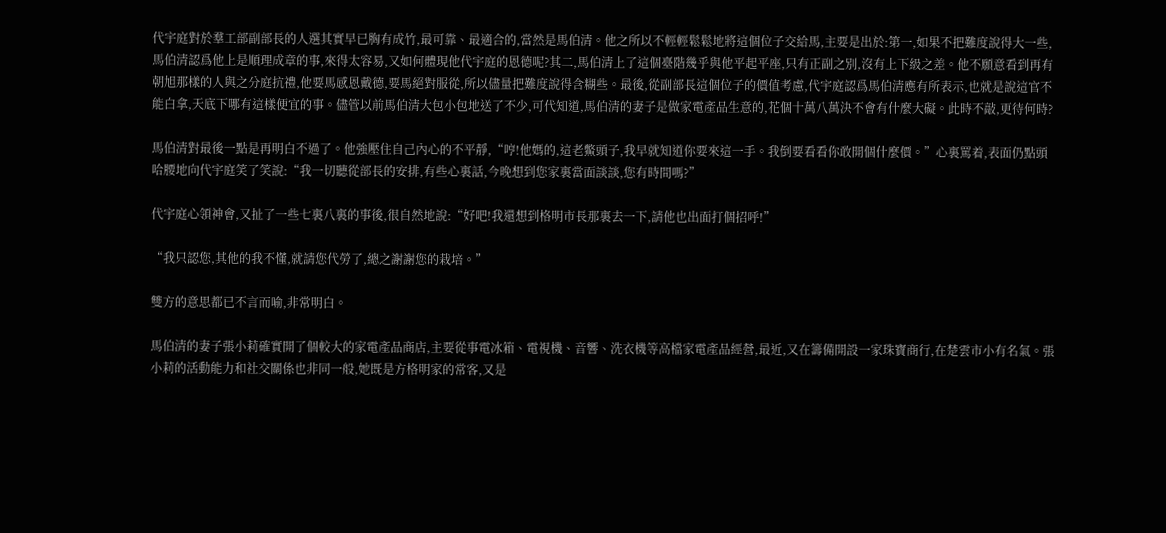代宇庭對於羣工部副部長的人選其實早已胸有成竹,最可靠、最適合的,當然是馬伯清。他之所以不輕輕鬆鬆地將這個位子交給馬,主要是出於:第一,如果不把難度說得大一些,馬伯清認爲他上是順理成章的事,來得太容易,又如何體現他代宇庭的恩德呢?其二,馬伯清上了這個臺階幾乎與他平起平座,只有正副之別,沒有上下級之差。他不願意看到再有朝旭那樣的人與之分庭抗禮,他要馬感恩戴德,要馬絕對服從,所以儘量把難度說得含糊些。最後,從副部長這個位子的價值考慮,代宇庭認爲馬伯清應有所表示,也就是說這官不能白拿,天底下哪有這樣便宜的事。儘管以前馬伯清大包小包地送了不少,可代知道,馬伯清的妻子是做家電產品生意的,花個十萬八萬決不會有什麼大礙。此時不敲,更待何時?

馬伯清對最後一點是再明白不過了。他強壓住自己內心的不平靜,“哼!他媽的,這老鱉頭子,我早就知道你要來這一手。我倒要看看你敢開個什麼價。”心裏罵着,表面仍點頭哈腰地向代宇庭笑了笑說:“我一切聽從部長的安排,有些心裏話,今晚想到您家裏當面談談,您有時間嗎?”

代宇庭心領神會,又扯了一些七裏八裏的事後,很自然地說:“好吧!我還想到格明市長那裏去一下,請他也出面打個招呼!”

“我只認您,其他的我不懂,就請您代勞了,總之謝謝您的栽培。”

雙方的意思都已不言而喻,非常明白。

馬伯清的妻子張小莉確實開了個較大的家電產品商店,主要從事電冰箱、電視機、音響、洗衣機等高檔家電產品經營,最近,又在籌備開設一家珠寶商行,在楚雲市小有名氣。張小莉的活動能力和社交關係也非同一般,她既是方格明家的常客,又是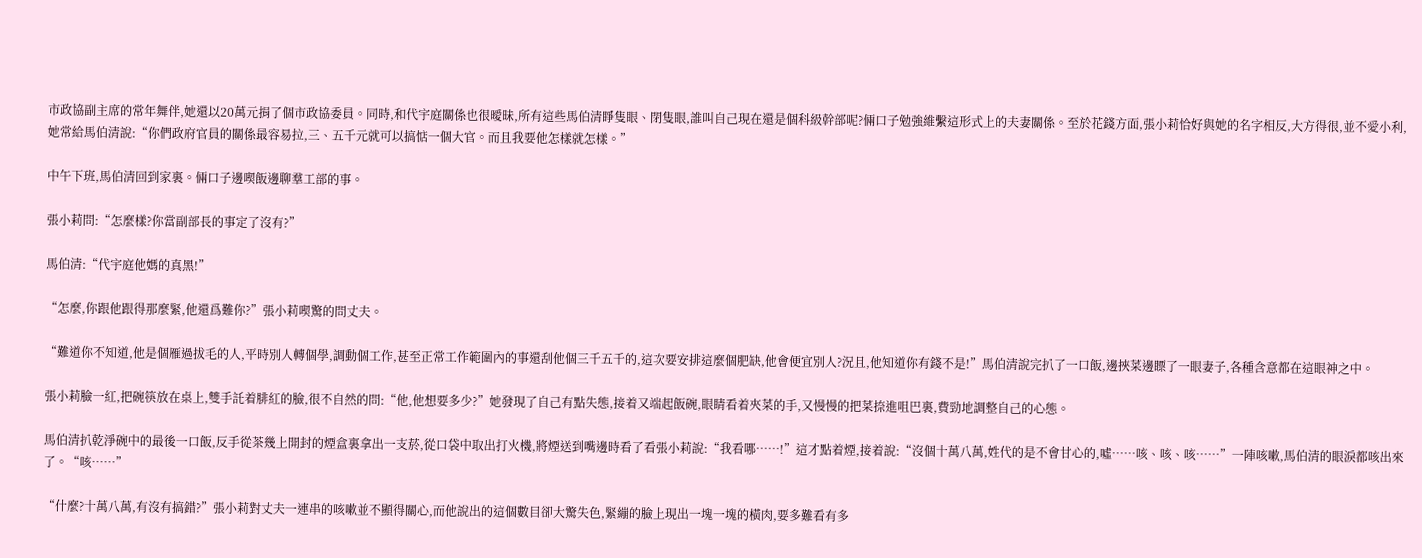市政協副主席的常年舞伴,她還以20萬元捐了個市政協委員。同時,和代宇庭關係也很曖昧,所有這些馬伯清睜隻眼、閉隻眼,誰叫自己現在還是個科級幹部呢?倆口子勉強維繫這形式上的夫妻關係。至於花錢方面,張小莉恰好與她的名字相反,大方得很,並不愛小利,她常給馬伯清說:“你們政府官員的關係最容易拉,三、五千元就可以搞惦一個大官。而且我要他怎樣就怎樣。”

中午下班,馬伯清回到家裏。倆口子邊喫飯邊聊羣工部的事。

張小莉問:“怎麼樣?你當副部長的事定了沒有?”

馬伯清:“代宇庭他媽的真黑!”

“怎麼,你跟他跟得那麼緊,他還爲難你?”張小莉喫驚的問丈夫。

“難道你不知道,他是個雁過拔毛的人,平時別人轉個學,調動個工作,甚至正常工作範圍內的事還刮他個三千五千的,這次要安排這麼個肥缺,他會便宜別人?況且,他知道你有錢不是!”馬伯清說完扒了一口飯,邊挾菜邊瞟了一眼妻子,各種含意都在這眼神之中。

張小莉臉一紅,把碗筷放在桌上,雙手託着腓紅的臉,很不自然的問:“他,他想要多少?”她發現了自己有點失態,接着又端起飯碗,眼睛看着夾菜的手,又慢慢的把菜捺進咀巴裏,費勁地調整自己的心態。

馬伯清扒乾淨碗中的最後一口飯,反手從茶幾上開封的煙盒裏拿出一支菸,從口袋中取出打火機,將煙送到嘴邊時看了看張小莉說:“我看哪……!”這才點着煙,接着說:“沒個十萬八萬,姓代的是不會甘心的,噓……咳、咳、咳……”一陣咳嗽,馬伯清的眼淚都咳出來了。“咳……”

“什麼?十萬八萬,有沒有搞錯?”張小莉對丈夫一連串的咳嗽並不顯得關心,而他說出的這個數目卻大驚失色,緊繃的臉上現出一塊一塊的橫肉,要多難看有多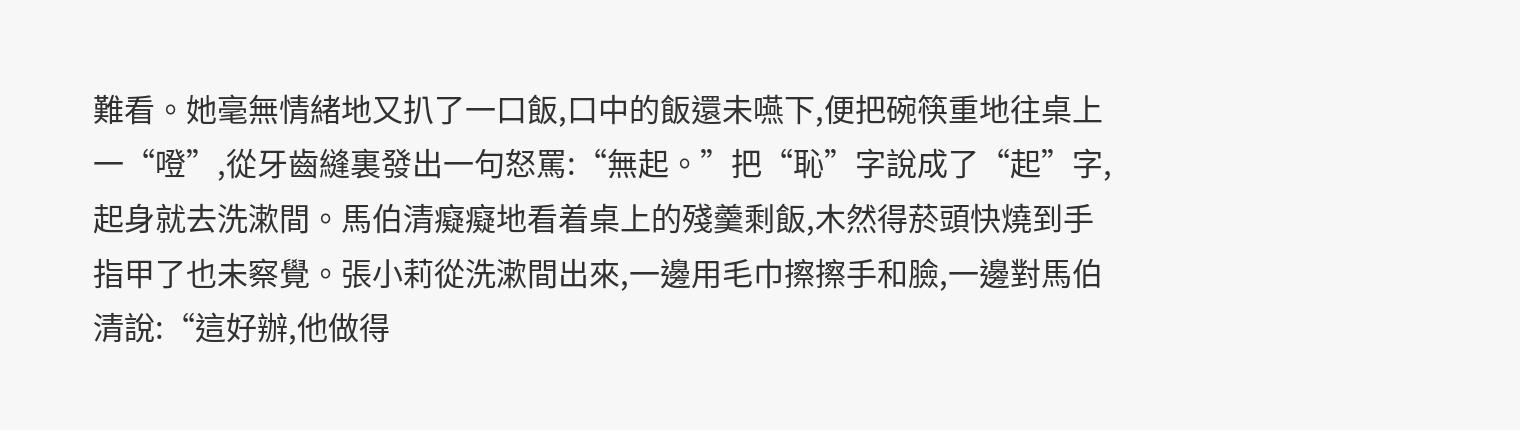難看。她毫無情緒地又扒了一口飯,口中的飯還未嚥下,便把碗筷重地往桌上一“噔”,從牙齒縫裏發出一句怒罵:“無起。”把“恥”字說成了“起”字,起身就去洗漱間。馬伯清癡癡地看着桌上的殘羹剩飯,木然得菸頭快燒到手指甲了也未察覺。張小莉從洗漱間出來,一邊用毛巾擦擦手和臉,一邊對馬伯清說:“這好辦,他做得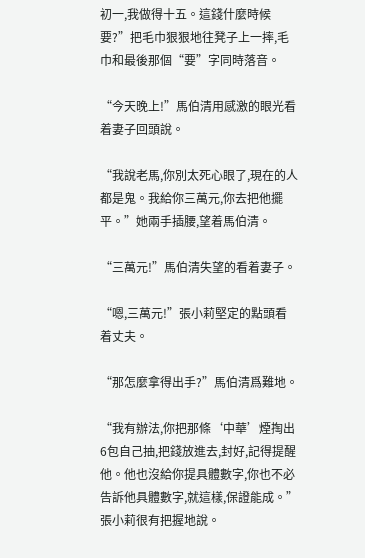初一,我做得十五。這錢什麼時候要?”把毛巾狠狠地往凳子上一摔,毛巾和最後那個“要”字同時落音。

“今天晚上!”馬伯清用感激的眼光看着妻子回頭說。

“我說老馬,你別太死心眼了,現在的人都是鬼。我給你三萬元,你去把他擺平。”她兩手插腰,望着馬伯清。

“三萬元!”馬伯清失望的看着妻子。

“嗯,三萬元!”張小莉堅定的點頭看着丈夫。

“那怎麼拿得出手?”馬伯清爲難地。

“我有辦法,你把那條‘中華’煙掏出6包自己抽,把錢放進去,封好,記得提醒他。他也沒給你提具體數字,你也不必告訴他具體數字,就這樣,保證能成。”張小莉很有把握地說。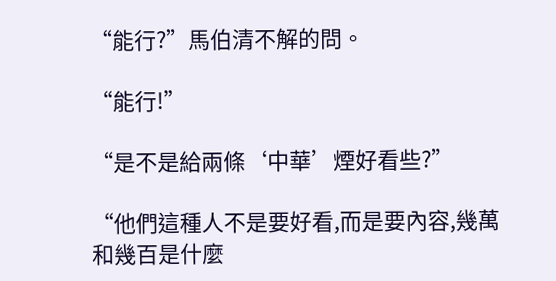“能行?”馬伯清不解的問。

“能行!”

“是不是給兩條‘中華’煙好看些?”

“他們這種人不是要好看,而是要內容,幾萬和幾百是什麼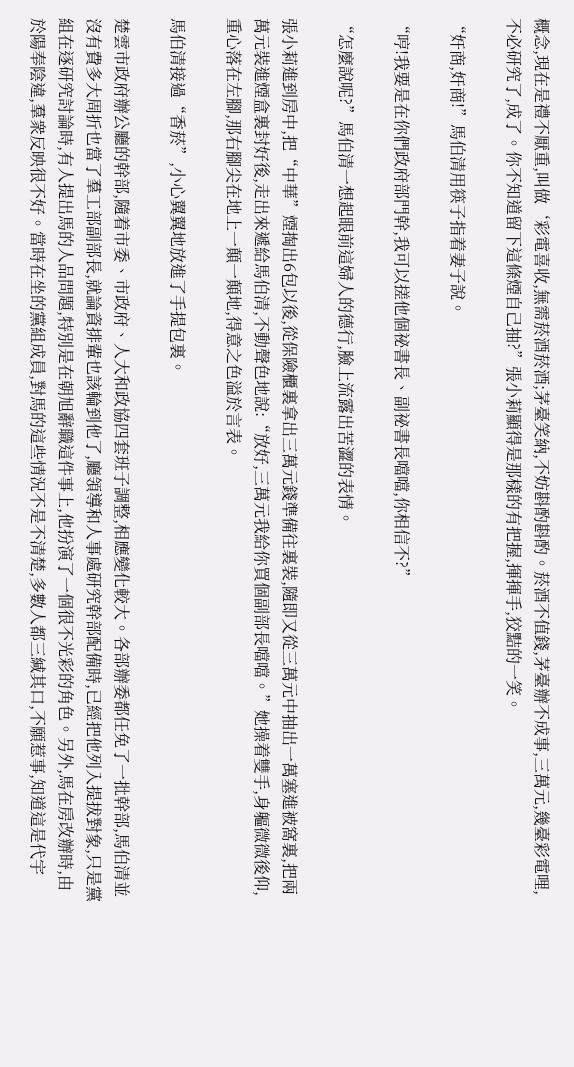概念,現在是禮不厭重,叫做‘彩電喜收,無需菸酒菸酒;茅臺笑納,不妨斟酌斟酌。菸酒不值錢,茅臺辦不成事,三萬元,幾臺彩電哩,不必研究了,成了。你不知道留下這條煙自己抽?”張小莉顯得是那樣的有把握,揮揮手,狡黠的一笑。

“奸商,奸商!”馬伯清用筷子指着妻子說。

“哼!我要是在你們政府部門幹,我可以搓他個祕書長、副祕書長噹噹,你相信不?”

“怎麼說呢?”馬伯清一想起眼前這婦人的德行,臉上流露出苦澀的表情。

張小莉進到房中,把“中華”煙掏出6包以後,從保險櫃裏拿出三萬元錢準備往裏裝,隨即又從三萬元中抽出一萬塞進被窩裏,把兩萬元裝進煙盒裏封好後,走出來遞給馬伯清,不動聲色地說:“放好,三萬元我給你買個副部長噹噹。”她操着雙手,身軀微微後仰,重心落在左腳,那右腳尖在地上一顛一顛地,得意之色溢於言表。

馬伯清接過“香菸”,小心翼翼地放進了手提包裏。

楚雲市政府辦公廳的幹部,隨着市委、市政府、人大和政協四套班子調整,相應變化較大。各部辦委都任免了一批幹部,馬伯清並沒有費多大周折也當了羣工部副部長,就論資排輩也該輪到他了,廳領導和人事處研究幹部配備時,已經把他列入提拔對象,只是黨組在逐研究討論時,有人提出馬的人品問題,特別是在朝旭辭職這件事上,他扮演了一個很不光彩的角色。另外,馬在房改辦時,由於陽奉陰違,羣衆反映很不好。當時在坐的黨組成員,對馬的這些情況不是不清楚,多數人都三緘其口,不願惹事,知道這是代宇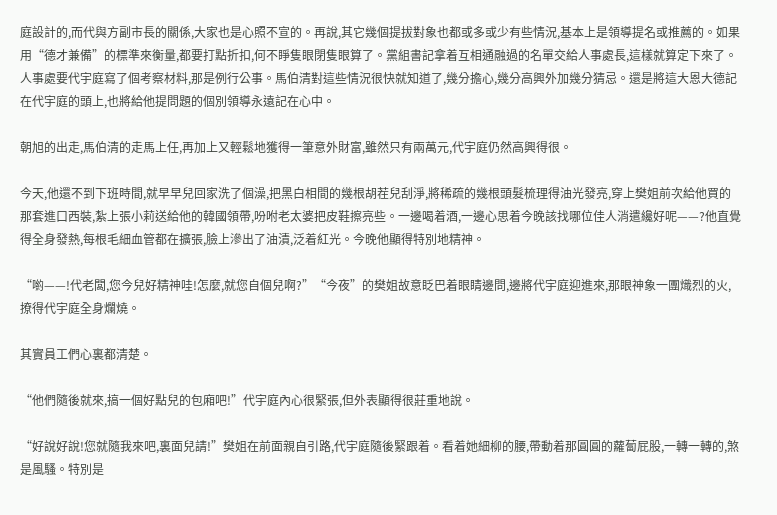庭設計的,而代與方副市長的關係,大家也是心照不宣的。再說,其它幾個提拔對象也都或多或少有些情況,基本上是領導提名或推薦的。如果用“德才兼備”的標準來衡量,都要打點折扣,何不睜隻眼閉隻眼算了。黨組書記拿着互相通融過的名單交給人事處長,這樣就算定下來了。人事處要代宇庭寫了個考察材料,那是例行公事。馬伯清對這些情況很快就知道了,幾分擔心,幾分高興外加幾分猜忌。還是將這大恩大德記在代宇庭的頭上,也將給他提問題的個別領導永遠記在心中。

朝旭的出走,馬伯清的走馬上任,再加上又輕鬆地獲得一筆意外財富,雖然只有兩萬元,代宇庭仍然高興得很。

今天,他還不到下班時間,就早早兒回家洗了個澡,把黑白相間的幾根胡茬兒刮淨,將稀疏的幾根頭髮梳理得油光發亮,穿上樊姐前次給他買的那套進口西裝,紮上張小莉送給他的韓國領帶,吩咐老太婆把皮鞋擦亮些。一邊喝着酒,一邊心思着今晚該找哪位佳人消遣纔好呢——?他直覺得全身發熱,每根毛細血管都在擴張,臉上滲出了油漬,泛着紅光。今晚他顯得特別地精神。

“喲——!代老闆,您今兒好精神哇!怎麼,就您自個兒啊?”“今夜”的樊姐故意眨巴着眼睛邊問,邊將代宇庭迎進來,那眼神象一團熾烈的火,撩得代宇庭全身爛燒。

其實員工們心裏都清楚。

“他們隨後就來,搞一個好點兒的包廂吧!”代宇庭內心很緊張,但外表顯得很莊重地說。

“好說好說!您就隨我來吧,裏面兒請!”樊姐在前面親自引路,代宇庭隨後緊跟着。看着她細柳的腰,帶動着那圓圓的蘿蔔屁股,一轉一轉的,煞是風騷。特別是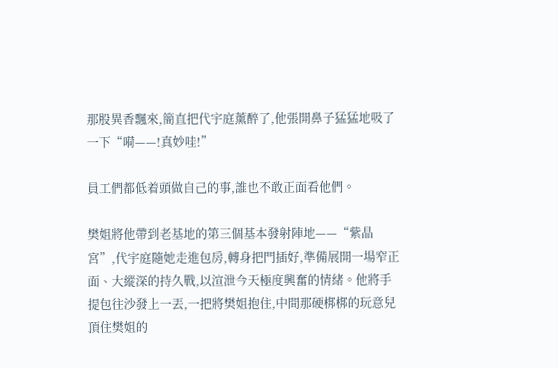那股異香飄來,簡直把代宇庭薰醉了,他張開鼻子猛猛地吸了一下“嗬——!真妙哇!”

員工們都低着頭做自己的事,誰也不敢正面看他們。

樊姐將他帶到老基地的第三個基本發射陣地——“紫晶宮”,代宇庭隨她走進包房,轉身把門插好,準備展開一場窄正面、大縱深的持久戰,以渲泄今天極度興奮的情緒。他將手提包往沙發上一丟,一把將樊姐抱住,中間那硬梆梆的玩意兒頂住樊姐的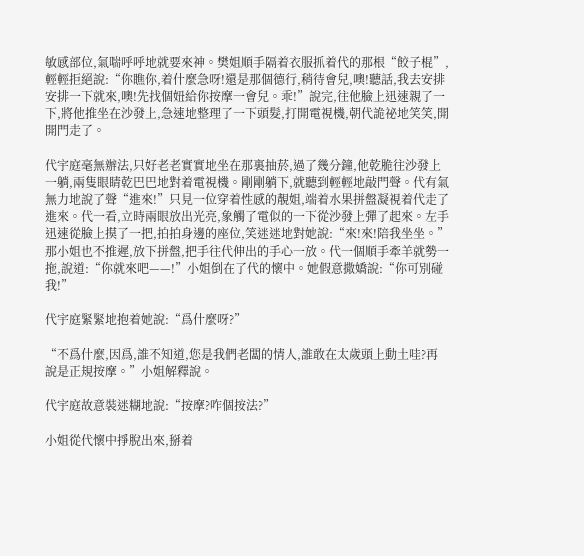敏感部位,氣喘呼呼地就要來神。樊姐順手隔着衣服抓着代的那根“餃子棍”,輕輕拒絕說:“你瞧你,着什麼急呀!還是那個德行,稍待會兒,噢!聽話,我去安排安排一下就來,噢!先找個妞給你按摩一會兒。乖!”說完,往他臉上迅速親了一下,將他推坐在沙發上,急速地整理了一下頭髮,打開電視機,朝代詭祕地笑笑,開開門走了。

代宇庭毫無辦法,只好老老實實地坐在那裏抽菸,過了幾分鐘,他乾脆往沙發上一躺,兩隻眼睛乾巴巴地對着電視機。剛剛躺下,就聽到輕輕地敲門聲。代有氣無力地說了聲“進來!”只見一位穿着性感的靚姐,端着水果拼盤凝視着代走了進來。代一看,立時兩眼放出光亮,象觸了電似的一下從沙發上彈了起來。左手迅速從臉上摸了一把,拍拍身邊的座位,笑迷迷地對她說:“來!來!陪我坐坐。”那小姐也不推遲,放下拼盤,把手往代伸出的手心一放。代一個順手牽羊就勢一拖,說道:“你就來吧——!”小姐倒在了代的懷中。她假意撒嬌說:“你可別碰我!”

代宇庭緊緊地抱着她說:“爲什麼呀?”

“不爲什麼,因爲,誰不知道,您是我們老闆的情人,誰敢在太歲頭上動土哇?再說是正規按摩。”小姐解釋說。

代宇庭故意裝迷糊地說:“按摩?咋個按法?”

小姐從代懷中掙脫出來,掰着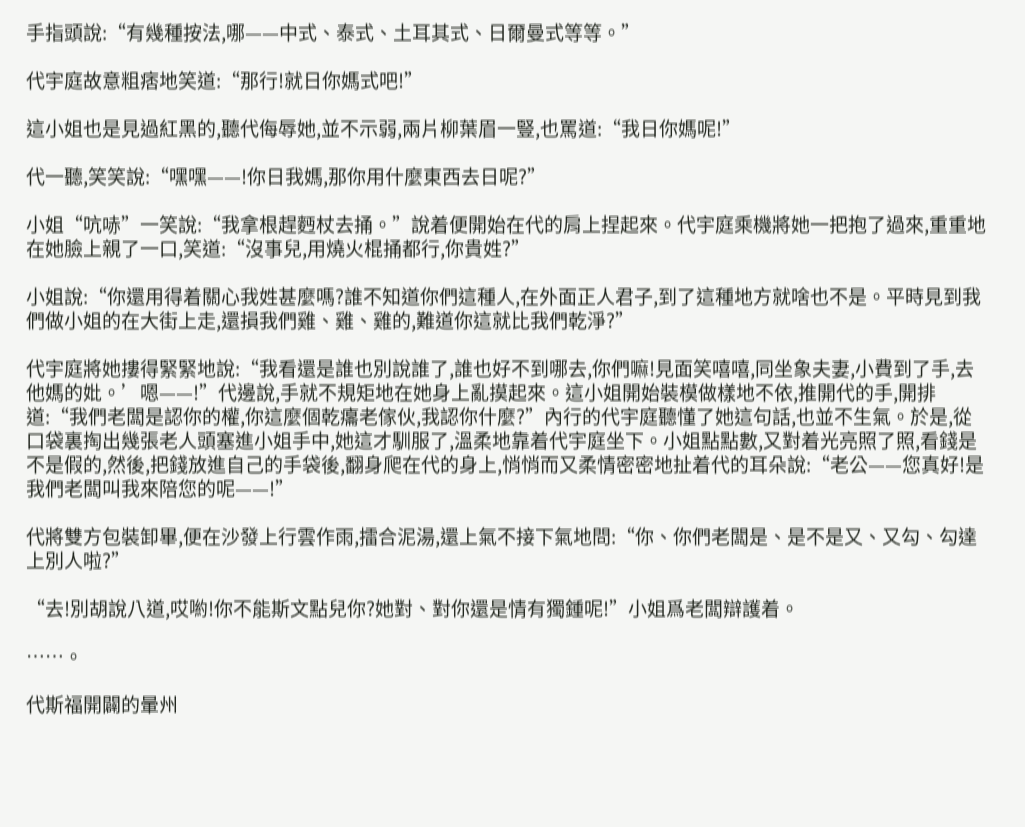手指頭說:“有幾種按法,哪——中式、泰式、土耳其式、日爾曼式等等。”

代宇庭故意粗痞地笑道:“那行!就日你媽式吧!”

這小姐也是見過紅黑的,聽代侮辱她,並不示弱,兩片柳葉眉一豎,也罵道:“我日你媽呢!”

代一聽,笑笑說:“嘿嘿——!你日我媽,那你用什麼東西去日呢?”

小姐“吭哧”一笑說:“我拿根趕麪杖去捅。”說着便開始在代的肩上捏起來。代宇庭乘機將她一把抱了過來,重重地在她臉上親了一口,笑道:“沒事兒,用燒火棍捅都行,你貴姓?”

小姐說:“你還用得着關心我姓甚麼嗎?誰不知道你們這種人,在外面正人君子,到了這種地方就啥也不是。平時見到我們做小姐的在大街上走,還損我們雞、雞、雞的,難道你這就比我們乾淨?”

代宇庭將她摟得緊緊地說:“我看還是誰也別說誰了,誰也好不到哪去,你們嘛!見面笑嘻嘻,同坐象夫妻,小費到了手,去他媽的妣。’嗯——!”代邊說,手就不規矩地在她身上亂摸起來。這小姐開始裝模做樣地不依,推開代的手,開排道:“我們老闆是認你的權,你這麼個乾癟老傢伙,我認你什麼?”內行的代宇庭聽懂了她這句話,也並不生氣。於是,從口袋裏掏出幾張老人頭塞進小姐手中,她這才馴服了,溫柔地靠着代宇庭坐下。小姐點點數,又對着光亮照了照,看錢是不是假的,然後,把錢放進自己的手袋後,翻身爬在代的身上,悄悄而又柔情密密地扯着代的耳朵說:“老公——您真好!是我們老闆叫我來陪您的呢——!”

代將雙方包裝卸畢,便在沙發上行雲作雨,擂合泥湯,還上氣不接下氣地問:“你、你們老闆是、是不是又、又勾、勾達上別人啦?”

“去!別胡說八道,哎喲!你不能斯文點兒你?她對、對你還是情有獨鍾呢!”小姐爲老闆辯護着。

……。

代斯福開闢的暈州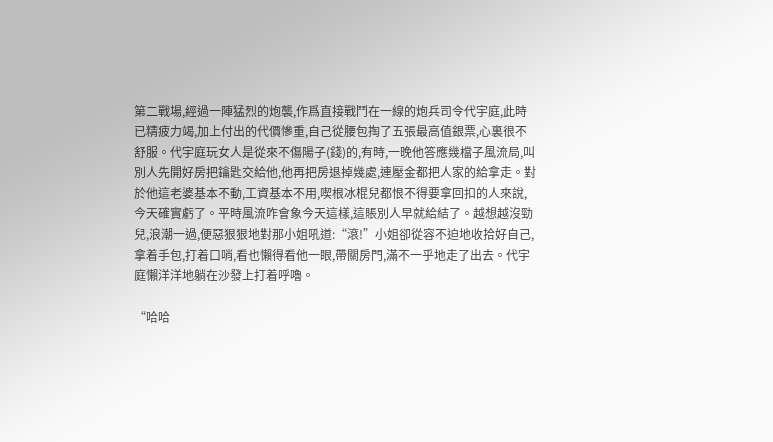第二戰場,經過一陣猛烈的炮襲,作爲直接戰鬥在一線的炮兵司令代宇庭,此時已精疲力竭,加上付出的代價慘重,自己從腰包掏了五張最高值銀票,心裏很不舒服。代宇庭玩女人是從來不傷陽子(錢)的,有時,一晚他答應幾檔子風流局,叫別人先開好房把鑰匙交給他,他再把房退掉幾處,連壓金都把人家的給拿走。對於他這老婆基本不動,工資基本不用,喫根冰棍兒都恨不得要拿回扣的人來說,今天確實虧了。平時風流咋會象今天這樣,這賬別人早就給結了。越想越沒勁兒,浪潮一過,便惡狠狠地對那小姐吼道:“滾!”小姐卻從容不迫地收拾好自己,拿着手包,打着口哨,看也懶得看他一眼,帶關房門,滿不一乎地走了出去。代宇庭懶洋洋地躺在沙發上打着呼嚕。

“哈哈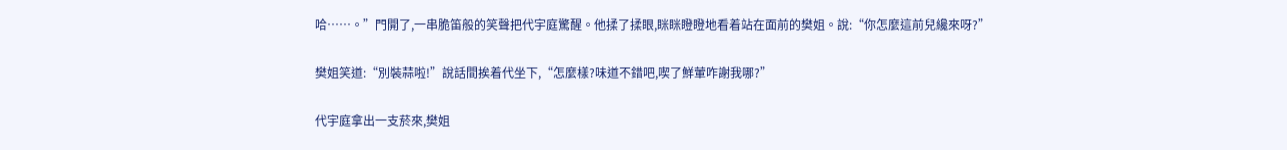哈……。”門開了,一串脆笛般的笑聲把代宇庭驚醒。他揉了揉眼,眯眯瞪瞪地看着站在面前的樊姐。說:“你怎麼這前兒纔來呀?”

樊姐笑道:“別裝蒜啦!”說話間挨着代坐下,“怎麼樣?味道不錯吧,喫了鮮葷咋謝我哪?”

代宇庭拿出一支菸來,樊姐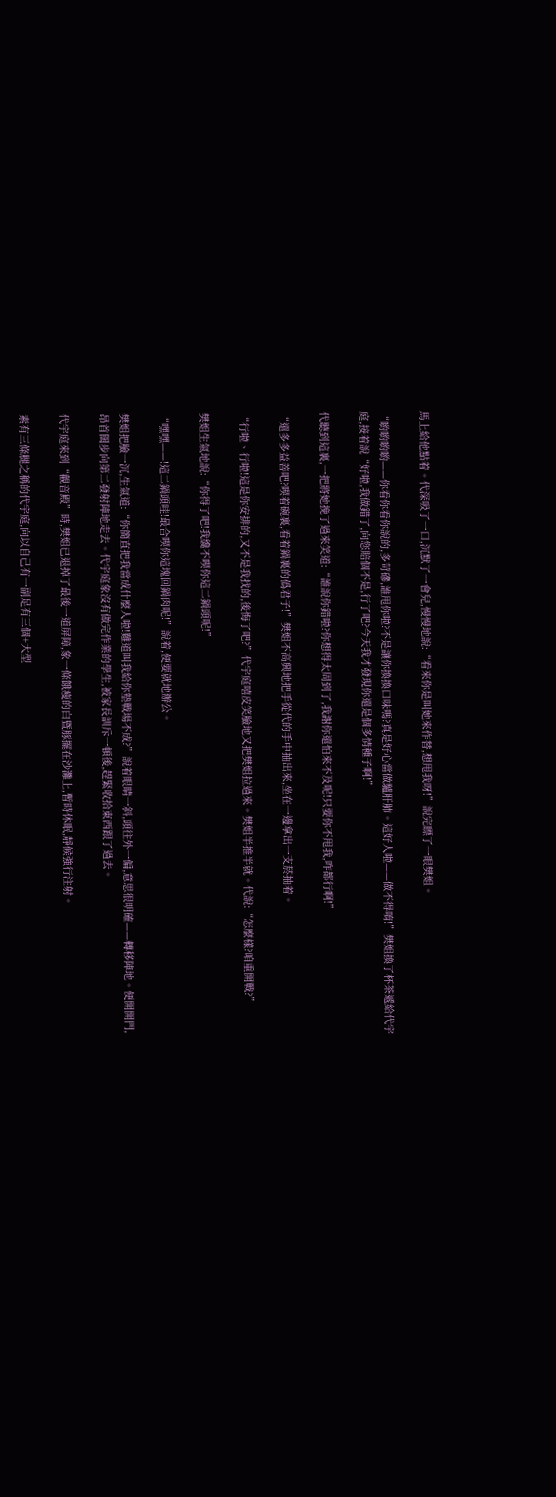馬上給他點着。代深吸了一口,沉默了一會兒,慢慢地說:“看來你是叫她來作替,想甩我呀!”說完瞟了一眼樊姐。

“喲喲喲喲——你看你看你說的,多苛磣,誰甩你啦?不是讓你換換口味嗎?真是好心當做驢肝肺。這好人啦——做不得唷!”樊姐換了杯茶遞給代宇庭,接着說“好啦,我做錯了,向您賠個不是,行了吧?今天我才發現你還是個多情種子啊!”

代聽到這裏,一把將她挽了過來笑道:“誰說你錯啦?你想得太周到了,我謝你還怕來不及呢!只要你不甩我,咋都行啊!”

“還多多益善吧?喫着碗裏,看着鍋裏的僞君子!”樊姐不高興地把手從代的手中抽出來,坐在一邊拿出一支菸抽着。

“行啦、行啦!這是你安排的,又不是我找的,後悔了吧?”代宇庭嘻皮笑臉地又把樊姐拉過來。樊姐半推半就。代說:“怎麼樣?咱重開戰?”

樊姐生氣地說:“你得了吧!我纔不喫你這二鍋頭呢!”

“嘿嘿——!這二鍋頭哇!最合喫你這塊回鍋肉呢!”說着,便要就地辦公。

樊姐把臉一沉,生氣道:“你簡直把我當成什麼人啦!難道叫我給你墊戰場不成?”說着眼睛一斜,頭往外一偏,意思很明確——轉移陣地。便開開門,昂首闊步向第二發射陣地走去。代宇庭象沒有做完作業的學生,被家長訓斥一頓後,趕緊收拾東西跟了過去。

代宇庭來到“觀音殿”時,樊姐已退掉了最後一道屏障,象一條餓瘦的白暨豚擺在沙灘上,暫時休眠,靜候強行注射。

素有三條腿之稱的代宇庭,向以自己有一副足有三個+大型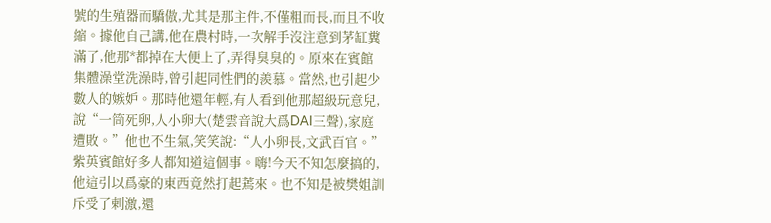號的生殖器而驕傲,尤其是那主件,不僅粗而長,而且不收縮。據他自己講,他在農村時,一次解手沒注意到茅缸糞滿了,他那*都掉在大便上了,弄得臭臭的。原來在賓館集體澡堂洗澡時,曾引起同性們的羨慕。當然,也引起少數人的嫉妒。那時他還年輕,有人看到他那超級玩意兒,說“一筒死卵,人小卵大(楚雲音說大爲DAI三聲),家庭遭敗。”他也不生氣,笑笑說:“人小卵長,文武百官。”紫英賓館好多人都知道這個事。嗨!今天不知怎麼搞的,他這引以爲豪的東西竟然打起蔫來。也不知是被樊姐訓斥受了剌激,還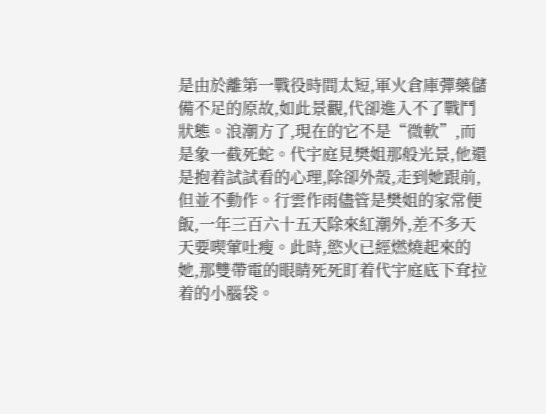是由於離第一戰役時間太短,軍火倉庫彈藥儲備不足的原故,如此景觀,代卻進入不了戰鬥狀態。浪潮方了,現在的它不是“微軟”,而是象一截死蛇。代宇庭見樊姐那般光景,他還是抱着試試看的心理,除卻外殼,走到她跟前,但並不動作。行雲作雨儘管是樊姐的家常便飯,一年三百六十五天除來紅潮外,差不多天天要喫葷吐瘦。此時,慾火已經燃燒起來的她,那雙帶電的眼睛死死盯着代宇庭底下耷拉着的小腦袋。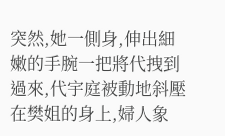突然,她一側身,伸出細嫩的手腕一把將代拽到過來,代宇庭被動地斜壓在樊姐的身上,婦人象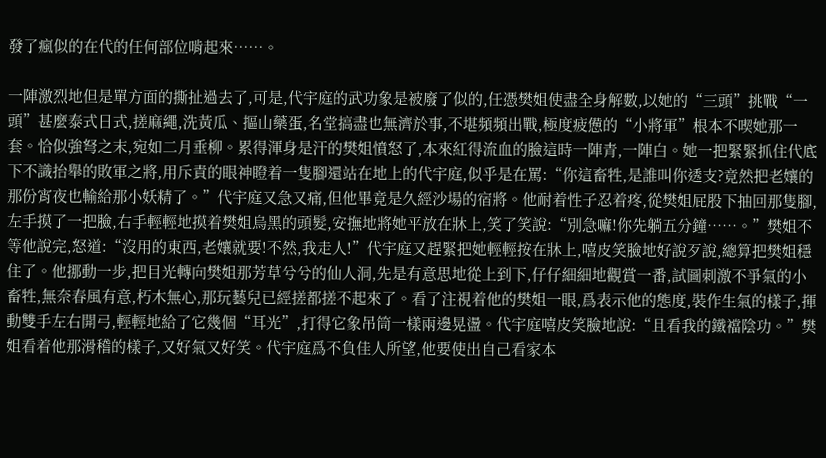發了瘋似的在代的任何部位啃起來……。

一陣激烈地但是單方面的撕扯過去了,可是,代宇庭的武功象是被廢了似的,任憑樊姐使盡全身解數,以她的“三頭”挑戰“一頭”甚麼泰式日式,搓麻繩,洗黃瓜、摳山藥蛋,名堂搞盡也無濟於事,不堪頻頻出戰,極度疲憊的“小將軍”根本不喫她那一套。恰似強弩之末,宛如二月垂柳。累得渾身是汗的樊姐憤怒了,本來紅得流血的臉這時一陣青,一陣白。她一把緊緊抓住代底下不識抬舉的敗軍之將,用斥責的眼神瞪着一隻腳還站在地上的代宇庭,似乎是在罵:“你這畜牲,是誰叫你透支?竟然把老孃的那份宵夜也輸給那小妖精了。”代宇庭又急又痛,但他畢竟是久經沙場的宿將。他耐着性子忍着疼,從樊姐屁股下抽回那隻腳,左手摸了一把臉,右手輕輕地摸着樊姐烏黑的頭髮,安撫地將她平放在牀上,笑了笑說:“別急嘛!你先躺五分鐘……。”樊姐不等他說完,怒道:“沒用的東西,老孃就要!不然,我走人!”代宇庭又趕緊把她輕輕按在牀上,嘻皮笑臉地好說歹說,總算把樊姐穩住了。他挪動一步,把目光轉向樊姐那芳草兮兮的仙人洞,先是有意思地從上到下,仔仔細細地觀賞一番,試圖刺激不爭氣的小畜牲,無奈春風有意,朽木無心,那玩藝兒已經搓都搓不起來了。看了注視着他的樊姐一眼,爲表示他的態度,裝作生氣的樣子,揮動雙手左右開弓,輕輕地給了它幾個“耳光”,打得它象吊筒一樣兩邊晃盪。代宇庭嘻皮笑臉地說:“且看我的鐵襠陰功。”樊姐看着他那滑稽的樣子,又好氣又好笑。代宇庭爲不負佳人所望,他要使出自己看家本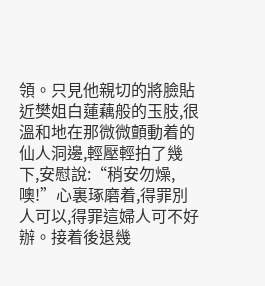領。只見他親切的將臉貼近樊姐白蓮藕般的玉肢,很溫和地在那微微顫動着的仙人洞邊,輕壓輕拍了幾下,安慰說:“稍安勿燥,噢!”心裏琢磨着,得罪別人可以,得罪這婦人可不好辦。接着後退幾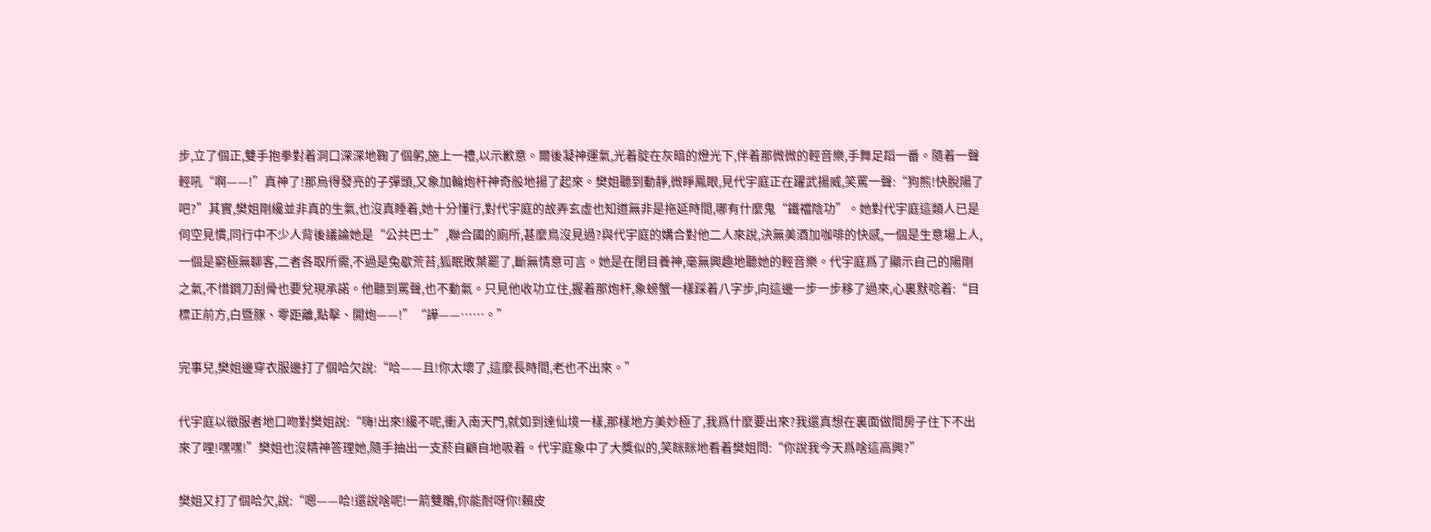步,立了個正,雙手抱拳對着洞口深深地鞠了個躬,施上一禮,以示歉意。爾後凝神運氣,光着腚在灰暗的燈光下,伴着那微微的輕音樂,手舞足蹈一番。隨着一聲輕吼“啊——!”真神了!那烏得發亮的子彈頭,又象加輪炮杆神奇般地揚了起來。樊姐聽到動靜,微睜鳳眼,見代宇庭正在躍武揚威,笑罵一聲:“狗熊!快脫陽了吧?”其實,樊姐剛纔並非真的生氣,也沒真睡着,她十分懂行,對代宇庭的故弄玄虛也知道無非是拖延時間,哪有什麼鬼“鐵襠陰功”。她對代宇庭這類人已是伺空見慣,同行中不少人背後議論她是“公共巴士”,聯合國的廁所,甚麼鳥沒見過?與代宇庭的媾合對他二人來說,決無美酒加咖啡的快感,一個是生意場上人,一個是窮極無聊客,二者各取所需,不過是兔歇荒苔,狐眠敗葉罷了,斷無情意可言。她是在閉目養神,毫無興趣地聽她的輕音樂。代宇庭爲了顯示自己的陽剛之氣,不惜鋼刀刮骨也要兌現承諾。他聽到罵聲,也不動氣。只見他收功立住,握着那炮杆,象螃蟹一樣踩着八字步,向這邊一步一步移了過來,心裏默唸着:“目標正前方,白暨豚、零距離,點擊、開炮——!”“譁——……。”

完事兒,樊姐邊穿衣服邊打了個哈欠說:“哈——且!你太壞了,這麼長時間,老也不出來。”

代宇庭以徵服者地口吻對樊姐說:“嗨!出來!纔不呢,衝入南天門,就如到達仙境一樣,那樣地方美妙極了,我爲什麼要出來?我還真想在裏面做間房子住下不出來了哩!嘿嘿!”樊姐也沒精神答理她,隨手抽出一支菸自顧自地吸着。代宇庭象中了大獎似的,笑眯眯地看着樊姐問:“你說我今天爲啥這高興?”

樊姐又打了個哈欠,說:“嗯——哈!還說啥呢!一箭雙鵰,你能耐呀你!賴皮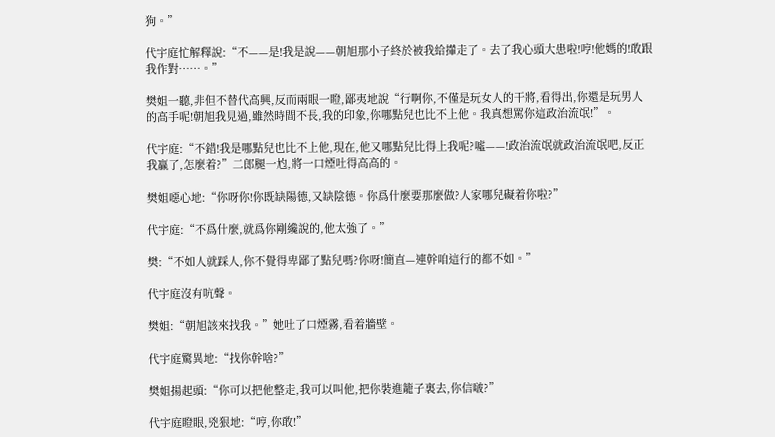狗。”

代宇庭忙解釋說:“不——是!我是說——朝旭那小子終於被我給攆走了。去了我心頭大患啦!哼!他媽的!敢跟我作對……。”

樊姐一聽,非但不替代高興,反而兩眼一瞪,鄙夷地說“行啊你,不僅是玩女人的干將,看得出,你還是玩男人的高手呢!朝旭我見過,雖然時間不長,我的印象,你哪點兒也比不上他。我真想罵你這政治流氓!”。

代宇庭:“不錯!我是哪點兒也比不上他,現在,他又哪點兒比得上我呢?噓——!政治流氓就政治流氓吧,反正我贏了,怎麼着?”二郎腿一尥,將一口煙吐得高高的。

樊姐噁心地:“你呀你!你既缺陽德,又缺陰德。你爲什麼要那麼做?人家哪兒礙着你啦?”

代宇庭:“不爲什麼,就爲你剛纔說的,他太強了。”

樊:“不如人就踩人,你不覺得卑鄙了點兒嗎?你呀!簡直—連幹咱這行的都不如。”

代宇庭沒有吭聲。

樊姐:“朝旭該來找我。”她吐了口煙霧,看着牆壁。

代宇庭驚異地:“找你幹啥?”

樊姐揚起頭:“你可以把他整走,我可以叫他,把你裝進籠子裏去,你信啵?”

代宇庭瞪眼,兇狠地:“哼,你敢!”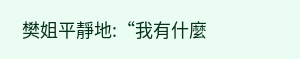樊姐平靜地:“我有什麼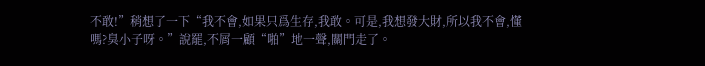不敢!”稍想了一下“我不會,如果只爲生存,我敢。可是,我想發大財,所以我不會,懂嗎?臭小子呀。”說罷,不屑一顧“啪”地一聲,關門走了。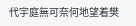代宇庭無可奈何地望着樊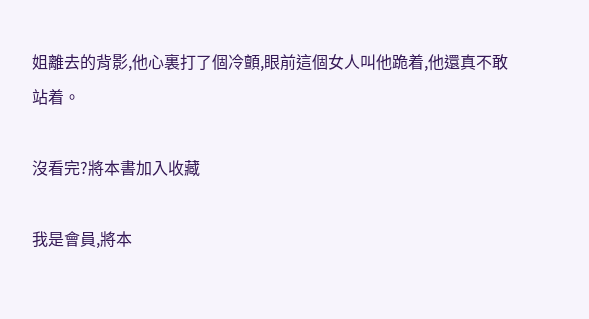姐離去的背影,他心裏打了個冷顫,眼前這個女人叫他跪着,他還真不敢站着。

沒看完?將本書加入收藏

我是會員,將本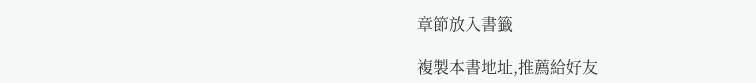章節放入書籤

複製本書地址,推薦給好友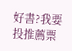好書?我要投推薦票